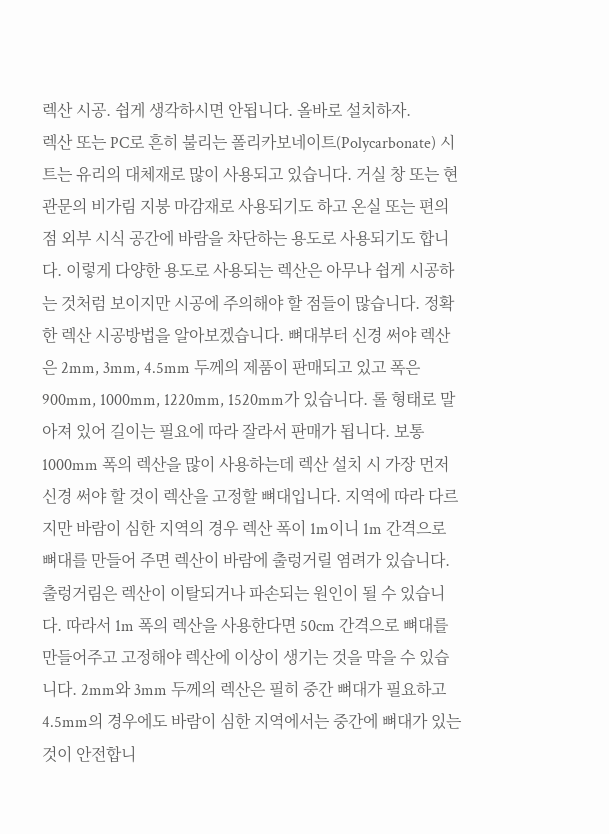렉산 시공. 쉽게 생각하시면 안됩니다. 올바로 설치하자.
렉산 또는 PC로 흔히 불리는 폴리카보네이트(Polycarbonate) 시트는 유리의 대체재로 많이 사용되고 있습니다. 거실 창 또는 현관문의 비가림 지붕 마감재로 사용되기도 하고 온실 또는 편의점 외부 시식 공간에 바람을 차단하는 용도로 사용되기도 합니다. 이렇게 다양한 용도로 사용되는 렉산은 아무나 쉽게 시공하는 것처럼 보이지만 시공에 주의해야 할 점들이 많습니다. 정확한 렉산 시공방법을 알아보겠습니다. 뼈대부터 신경 써야 렉산은 2mm, 3mm, 4.5mm 두께의 제품이 판매되고 있고 폭은 900mm, 1000mm, 1220mm, 1520mm가 있습니다. 롤 형태로 말아져 있어 길이는 필요에 따라 잘라서 판매가 됩니다. 보통 1000mm 폭의 렉산을 많이 사용하는데 렉산 설치 시 가장 먼저 신경 써야 할 것이 렉산을 고정할 뼈대입니다. 지역에 따라 다르지만 바람이 심한 지역의 경우 렉산 폭이 1m이니 1m 간격으로 뼈대를 만들어 주면 렉산이 바람에 출렁거릴 염려가 있습니다. 출렁거림은 렉산이 이탈되거나 파손되는 원인이 될 수 있습니다. 따라서 1m 폭의 렉산을 사용한다면 50cm 간격으로 뼈대를 만들어주고 고정해야 렉산에 이상이 생기는 것을 막을 수 있습니다. 2mm와 3mm 두께의 렉산은 필히 중간 뼈대가 필요하고 4.5mm의 경우에도 바람이 심한 지역에서는 중간에 뼈대가 있는 것이 안전합니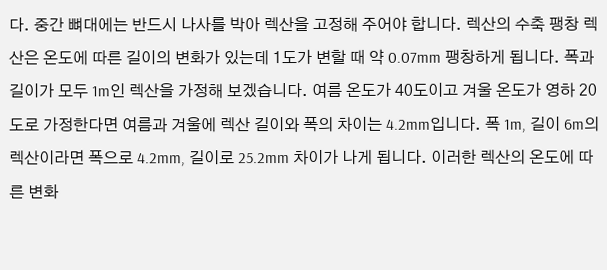다. 중간 뼈대에는 반드시 나사를 박아 렉산을 고정해 주어야 합니다. 렉산의 수축 팽창 렉산은 온도에 따른 길이의 변화가 있는데 1도가 변할 때 약 0.07mm 팽창하게 됩니다. 폭과 길이가 모두 1m인 렉산을 가정해 보겠습니다. 여름 온도가 40도이고 겨울 온도가 영하 20도로 가정한다면 여름과 겨울에 렉산 길이와 폭의 차이는 4.2mm입니다. 폭 1m, 길이 6m의 렉산이라면 폭으로 4.2mm, 길이로 25.2mm 차이가 나게 됩니다. 이러한 렉산의 온도에 따른 변화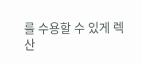를 수용할 수 있게 렉산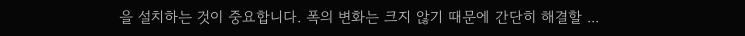을 설치하는 것이 중요합니다. 폭의 변화는 크지 않기 때문에 간단히 해결할 ...